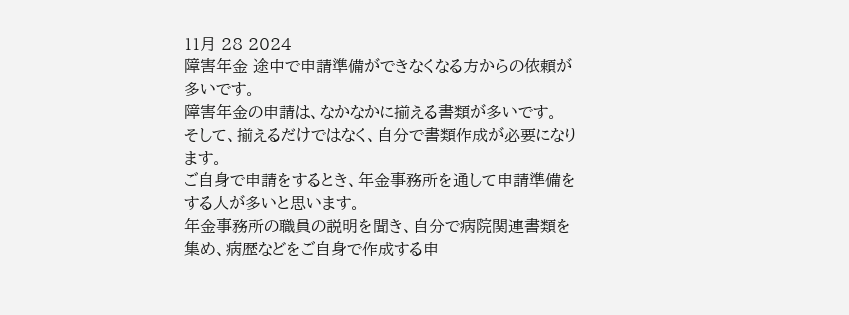11月 28 2024
障害年金 途中で申請準備ができなくなる方からの依頼が多いです。
障害年金の申請は、なかなかに揃える書類が多いです。
そして、揃えるだけではなく、自分で書類作成が必要になります。
ご自身で申請をするとき、年金事務所を通して申請準備をする人が多いと思います。
年金事務所の職員の説明を聞き、自分で病院関連書類を集め、病歴などをご自身で作成する申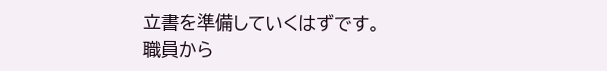立書を準備していくはずです。
職員から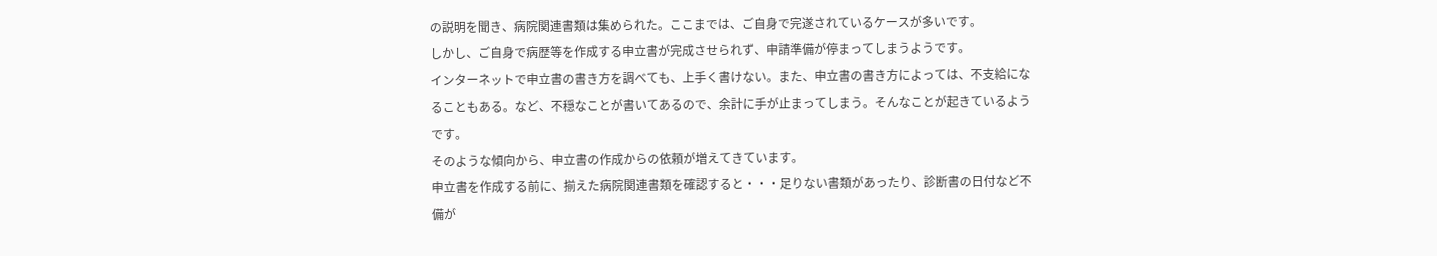の説明を聞き、病院関連書類は集められた。ここまでは、ご自身で完遂されているケースが多いです。
しかし、ご自身で病歴等を作成する申立書が完成させられず、申請準備が停まってしまうようです。
インターネットで申立書の書き方を調べても、上手く書けない。また、申立書の書き方によっては、不支給になることもある。など、不穏なことが書いてあるので、余計に手が止まってしまう。そんなことが起きているようです。
そのような傾向から、申立書の作成からの依頼が増えてきています。
申立書を作成する前に、揃えた病院関連書類を確認すると・・・足りない書類があったり、診断書の日付など不備が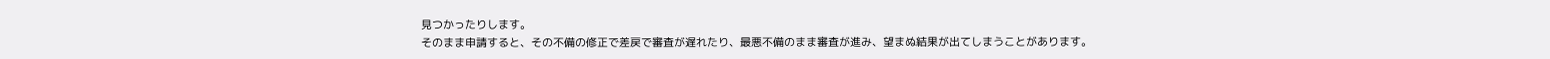見つかったりします。
そのまま申請すると、その不備の修正で差戻で審査が遅れたり、最悪不備のまま審査が進み、望まぬ結果が出てしまうことがあります。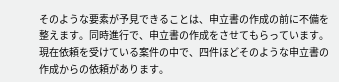そのような要素が予見できることは、申立書の作成の前に不備を整えます。同時進行で、申立書の作成をさせてもらっています。
現在依頼を受けている案件の中で、四件ほどそのような申立書の作成からの依頼があります。